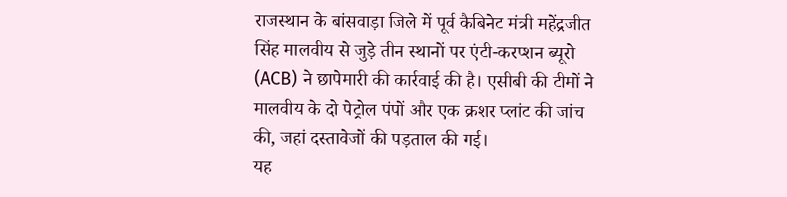राजस्थान के बांसवाड़ा जिले में पूर्व कैबिनेट मंत्री महेंद्रजीत सिंह मालवीय से जुड़े तीन स्थानों पर एंटी-करप्शन ब्यूरो (ACB) ने छापेमारी की कार्रवाई की है। एसीबी की टीमों ने मालवीय के दो पेट्रोल पंपों और एक क्रशर प्लांट की जांच की, जहां दस्तावेजों की पड़ताल की गई।
यह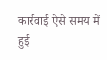कार्रवाई ऐसे समय में हुई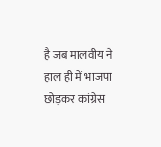है जब मालवीय ने हाल ही में भाजपा छोड़कर कांग्रेस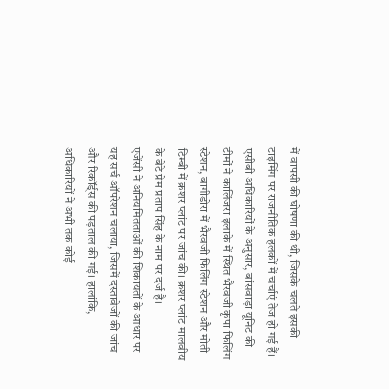में वापसी की घोषणा की थी, जिसके चलते इसकी टाइमिंग पर राजनीतिक हलकों में चर्चाएं तेज हो गई हैं।
एसीबी अधिकारियों के अनुसार, बांसवाड़ा यूनिट की टीमों ने कालिंजरा इलाके में स्थित भैरवजी कृपा फिलिंग स्टेशन, बागीडोरा में भैरवजी फिलिंग स्टेशन और मोती टिम्बी में क्रशर प्लांट पर जांच की। क्रशर प्लांट मालवीय के बेटे प्रेम प्रताप सिंह के नाम पर दर्ज है।
एजेंसी ने अनियमितताओं की शिकायतों के आधार पर यह सर्च ऑपरेशन चलाया, जिसमें दस्तावेजों की जांच और रिकॉर्ड्स की पड़ताल की गई। हालांकि, अधिकारियों ने अभी तक कोई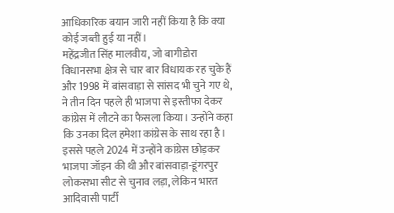आधिकारिक बयान जारी नहीं किया है कि क्या कोई जब्ती हुई या नहीं।
महेंद्रजीत सिंह मालवीय, जो बागीडोरा विधानसभा क्षेत्र से चार बार विधायक रह चुके हैं और 1998 में बांसवाड़ा से सांसद भी चुने गए थे, ने तीन दिन पहले ही भाजपा से इस्तीफा देकर कांग्रेस में लौटने का फैसला किया। उन्होंने कहा कि उनका दिल हमेशा कांग्रेस के साथ रहा है।
इससे पहले 2024 में उन्होंने कांग्रेस छोड़कर भाजपा जॉइन की थी और बांसवाड़ा-डूंगरपुर लोकसभा सीट से चुनाव लड़ा, लेकिन भारत आदिवासी पार्टी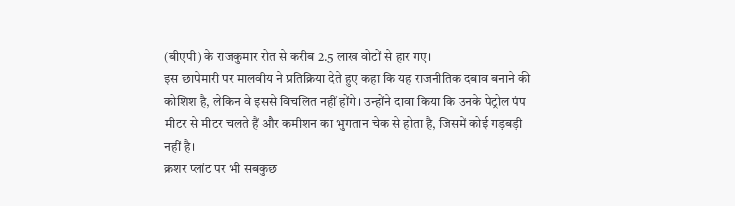(बीएपी) के राजकुमार रोत से करीब 2.5 लाख वोटों से हार गए।
इस छापेमारी पर मालवीय ने प्रतिक्रिया देते हुए कहा कि यह राजनीतिक दबाव बनाने की कोशिश है, लेकिन वे इससे विचलित नहीं होंगे। उन्होंने दावा किया कि उनके पेट्रोल पंप मीटर से मीटर चलते हैं और कमीशन का भुगतान चेक से होता है, जिसमें कोई गड़बड़ी नहीं है।
क्रशर प्लांट पर भी सबकुछ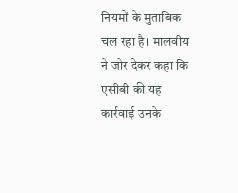नियमों के मुताबिक चल रहा है। मालवीय ने जोर देकर कहा कि एसीबी की यह कार्रवाई उनके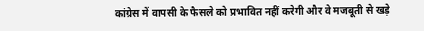कांग्रेस में वापसी के फैसले को प्रभावित नहीं करेगी और वे मजबूती से खड़े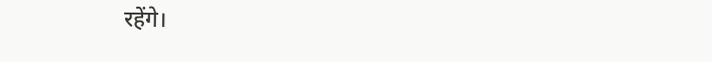रहेंगे।